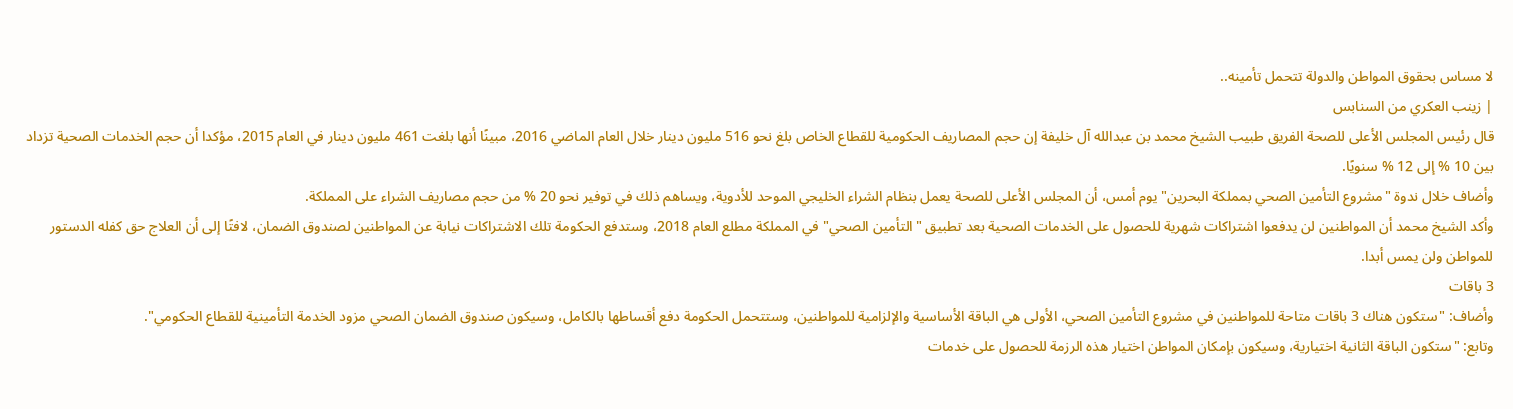لا مساس بحقوق المواطن والدولة تتحمل تأمينه..
| زينب العكري من السنابس
قال رئيس المجلس الأعلى للصحة الفريق طبيب الشيخ محمد بن عبدالله آل خليفة إن حجم المصاريف الحكومية للقطاع الخاص بلغ نحو 516 مليون دينار خلال العام الماضي 2016، مبينًا أنها بلغت 461 مليون دينار في العام 2015، مؤكدا أن حجم الخدمات الصحية تزداد بين 10 % إلى 12 % سنويًا.
وأضاف خلال ندوة "مشروع التأمين الصحي بمملكة البحرين" يوم أمس، أن المجلس الأعلى للصحة يعمل بنظام الشراء الخليجي الموحد للأدوية، ويساهم ذلك في توفير نحو 20 % من حجم مصاريف الشراء على المملكة.
وأكد الشيخ محمد أن المواطنين لن يدفعوا اشتراكات شهرية للحصول على الخدمات الصحية بعد تطبيق "التأمين الصحي" في المملكة مطلع العام 2018، وستدفع الحكومة تلك الاشتراكات نيابة عن المواطنين لصندوق الضمان، لافتًا إلى أن العلاج حق كفله الدستور للمواطن ولن يمس أبدا.
3 باقات
وأضاف: "ستكون هناك 3 باقات متاحة للمواطنين في مشروع التأمين الصحي، الأولى هي الباقة الأساسية والإلزامية للمواطنين، وستتحمل الحكومة دفع أقساطها بالكامل، وسيكون صندوق الضمان الصحي مزود الخدمة التأمينية للقطاع الحكومي".
وتابع: "ستكون الباقة الثانية اختيارية، وسيكون بإمكان المواطن اختيار هذه الرزمة للحصول على خدمات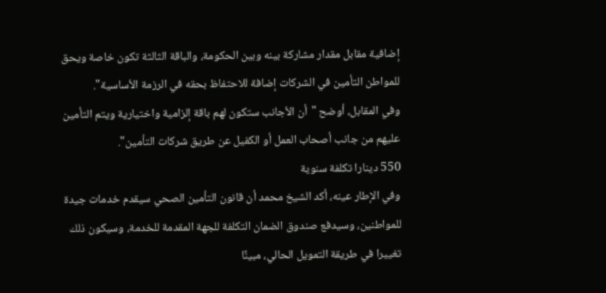إضافية مقابل مقدار مشاركة بينه وبين الحكومة، والباقة الثالثة تكون خاصة ويحق للمواطن التأمين في الشركات إضافة للاحتفاظ بحقه في الرزمة الأساسية".
وفي المقابل، أوضح "أن الأجانب ستكون لهم باقة إلزامية واختيارية ويتم التأمين عليهم من جانب أصحاب العمل أو الكفيل عن طريق شركات التأمين".
550 دينارا تكلفة سنوية
وفي الإطار عينه، أكد الشيخ محمد أن قانون التأمين الصحي سيقدم خدمات جيدة للمواطنين، وسيدفع صندوق الضمان التكلفة للجهة المقدمة للخدمة، وسيكون ذلك تغييرا في طريقة التمويل الحالي، مبينًا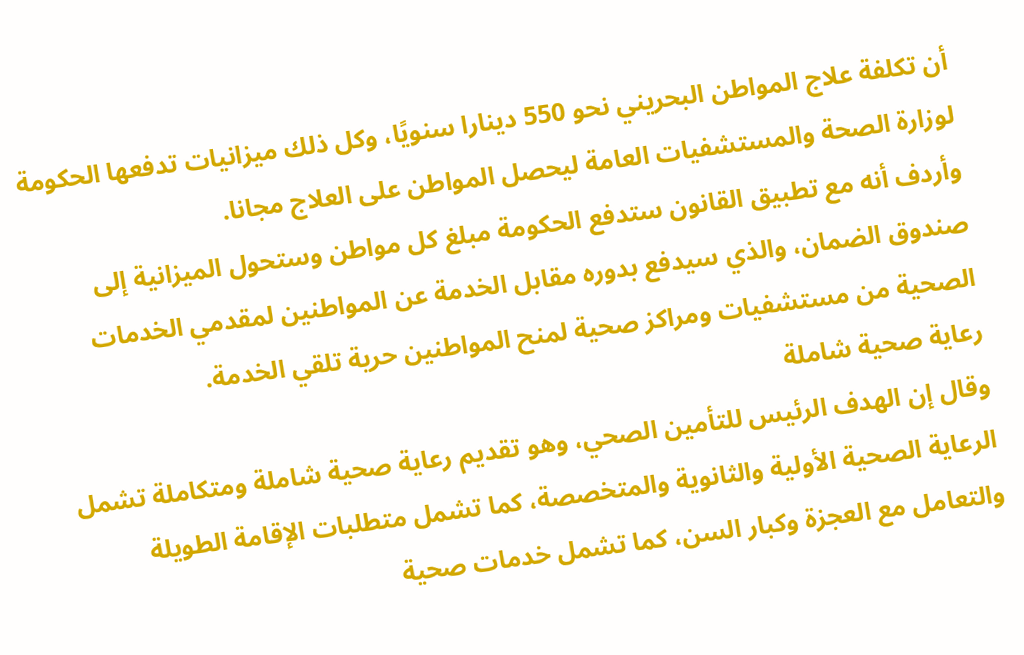أن تكلفة علاج المواطن البحريني نحو 550 دينارا سنويًا، وكل ذلك ميزانيات تدفعها الحكومة لوزارة الصحة والمستشفيات العامة ليحصل المواطن على العلاج مجانا.
وأردف أنه مع تطبيق القانون ستدفع الحكومة مبلغ كل مواطن وستحول الميزانية إلى صندوق الضمان، والذي سيدفع بدوره مقابل الخدمة عن المواطنين لمقدمي الخدمات الصحية من مستشفيات ومراكز صحية لمنح المواطنين حرية تلقي الخدمة.
رعاية صحية شاملة
وقال إن الهدف الرئيس للتأمين الصحي، وهو تقديم رعاية صحية شاملة ومتكاملة تشمل الرعاية الصحية الأولية والثانوية والمتخصصة، كما تشمل متطلبات الإقامة الطويلة والتعامل مع العجزة وكبار السن، كما تشمل خدمات صحية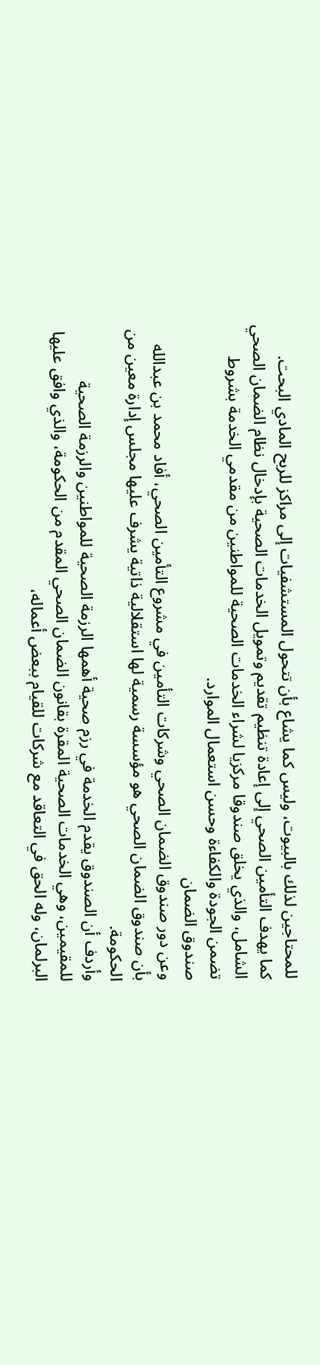للمحتاجين لذلك بالبيوت، وليس كما يشاع بأن تتحول المستشفيات إلى مراكز للربح المادي البحت.
كما يهدف التأمين الصحي إلى إعادة تنظيم تقديم وتمويل الخدمات الصحية بإدخال نظام الضمان الصحي الشامل، والذي يخلق صندوقا مركزيا لشراء الخدمات الصحية للمواطنين من مقدمي الخدمة بشروط تضمن الجودة والكفاءة وحسن استعمال الموارد.
صندوق الضمان
وعن دور صندوق الضمان الصحي وشركات التأمين في مشروع التأمين الصحي، أفاد محمد بن عبدالله بأن صندوق الضمان الصحي هو مؤسسة رسمية لها استقلالية ذاتية يشرف عليها مجلس إدارة معين من الحكومة.
وأردف أن الصندوق يقدم الخدمة في رزم صحية أهمها الرزمة الصحية للمواطنين والرزمة الصحية للمقيمين، وهي الخدمات الصحية المقرة بقانون الضمان الصحي المقدم من الحكومة، والذي وافق عليها البرلمان، وله الحق في التعاقد مع شركات للقيام ببعض أعماله،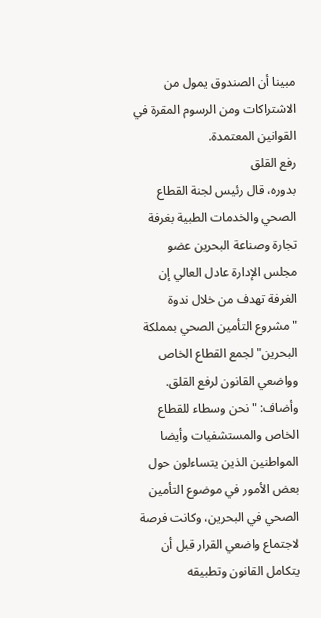مبينا أن الصندوق يمول من الاشتراكات ومن الرسوم المقرة في القوانين المعتمدة.
رفع القلق
بدوره، قال رئيس لجنة القطاع الصحي والخدمات الطبية بغرفة تجارة وصناعة البحرين عضو مجلس الإدارة عادل العالي إن الغرفة تهدف من خلال ندوة "مشروع التأمين الصحي بمملكة البحرين" لجمع القطاع الخاص وواضعي القانون لرفع القلق.
وأضاف: "نحن وسطاء للقطاع الخاص والمستشفيات وأيضا المواطنين الذين يتساءلون حول بعض الأمور في موضوع التأمين الصحي في البحرين، وكانت فرصة لاجتماع واضعي القرار قبل أن يتكامل القانون وتطبيقه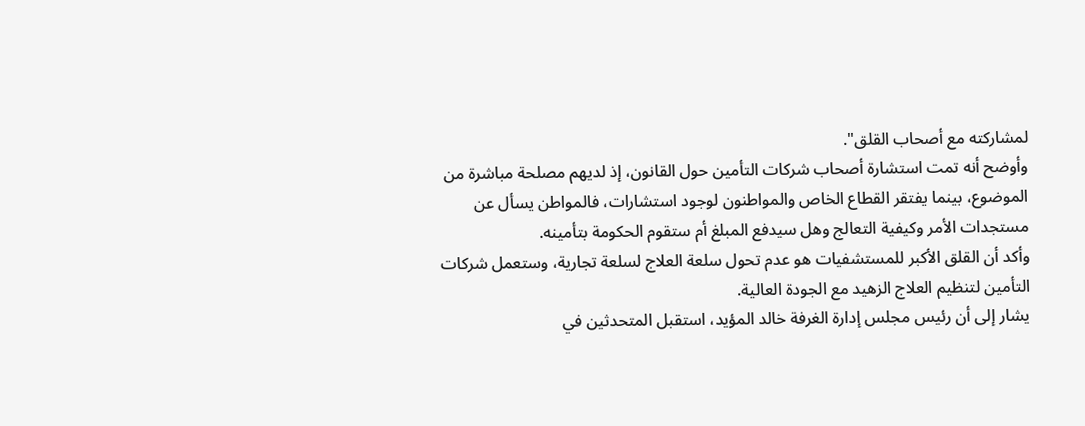لمشاركته مع أصحاب القلق".
وأوضح أنه تمت استشارة أصحاب شركات التأمين حول القانون، إذ لديهم مصلحة مباشرة من الموضوع، بينما يفتقر القطاع الخاص والمواطنون لوجود استشارات، فالمواطن يسأل عن مستجدات الأمر وكيفية التعالج وهل سيدفع المبلغ أم ستقوم الحكومة بتأمينه.
وأكد أن القلق الأكبر للمستشفيات هو عدم تحول سلعة العلاج لسلعة تجارية، وستعمل شركات التأمين لتنظيم العلاج الزهيد مع الجودة العالية.
يشار إلى أن رئيس مجلس إدارة الغرفة خالد المؤيد، استقبل المتحدثين في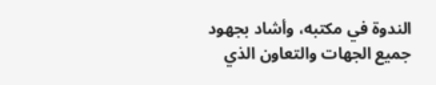الندوة في مكتبه، وأشاد بجهود جميع الجهات والتعاون الذي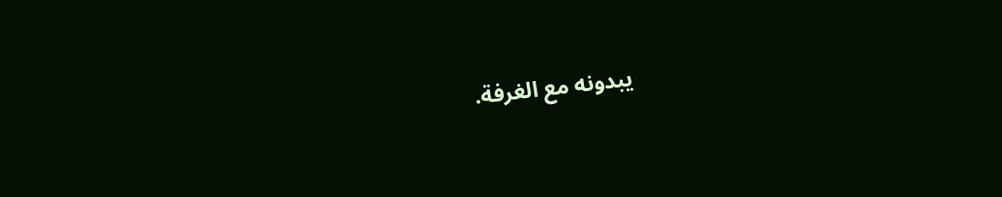يبدونه مع الغرفة.